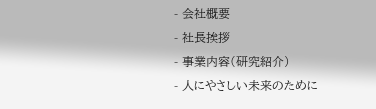- 会社概要
- 社長挨拶
- 事業内容(研究紹介)
- 人にやさしい未来のために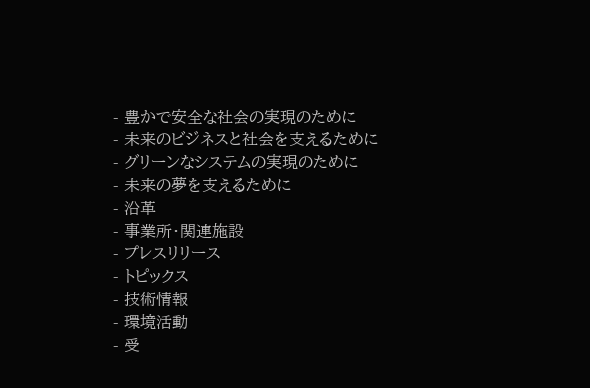- 豊かで安全な社会の実現のために
- 未来のビジネスと社会を支えるために
- グリーンなシステムの実現のために
- 未来の夢を支えるために
- 沿革
- 事業所・関連施設
- プレスリリース
- トピックス
- 技術情報
- 環境活動
- 受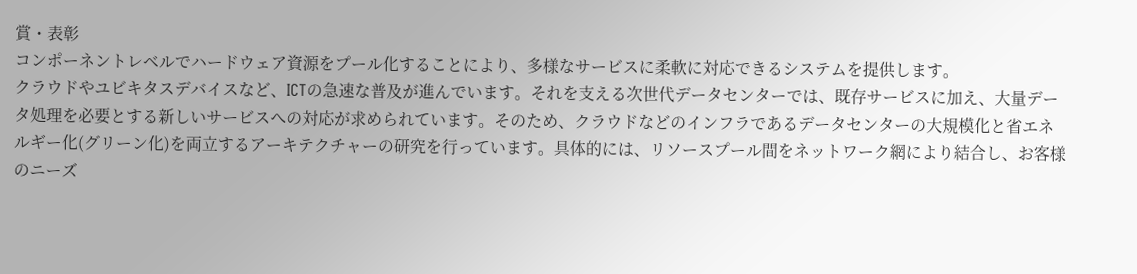賞・表彰
コンポーネントレベルでハードウェア資源をプール化することにより、多様なサービスに柔軟に対応できるシステムを提供します。
クラウドやユビキタスデバイスなど、ICTの急速な普及が進んでいます。それを支える次世代データセンターでは、既存サービスに加え、大量データ処理を必要とする新しいサービスへの対応が求められています。そのため、クラウドなどのインフラであるデータセンターの大規模化と省エネルギー化(グリーン化)を両立するアーキテクチャーの研究を行っています。具体的には、リソースプール間をネットワーク網により結合し、お客様のニーズ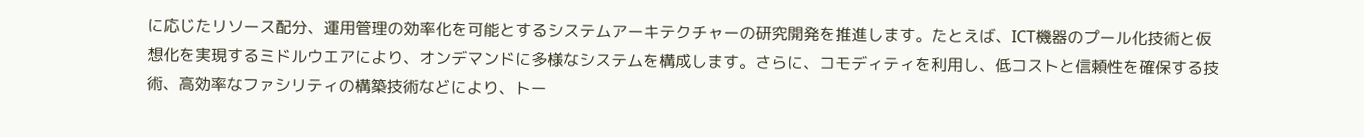に応じたリソース配分、運用管理の効率化を可能とするシステムアーキテクチャーの研究開発を推進します。たとえば、ICT機器のプール化技術と仮想化を実現するミドルウエアにより、オンデマンドに多様なシステムを構成します。さらに、コモディティを利用し、低コストと信頼性を確保する技術、高効率なファシリティの構築技術などにより、トー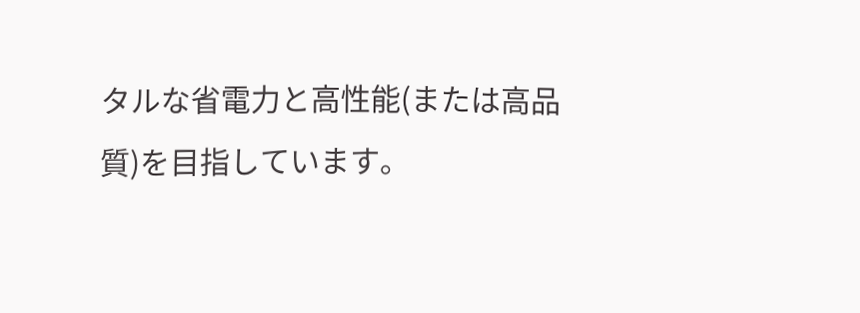タルな省電力と高性能(または高品質)を目指しています。